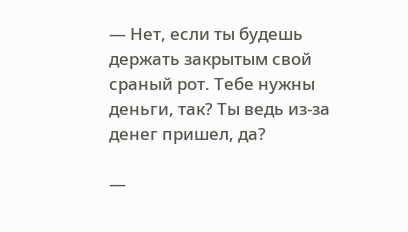— Нет, если ты будешь держать закрытым свой сраный рот. Тебе нужны деньги, так? Ты ведь из-за денег пришел, да?

—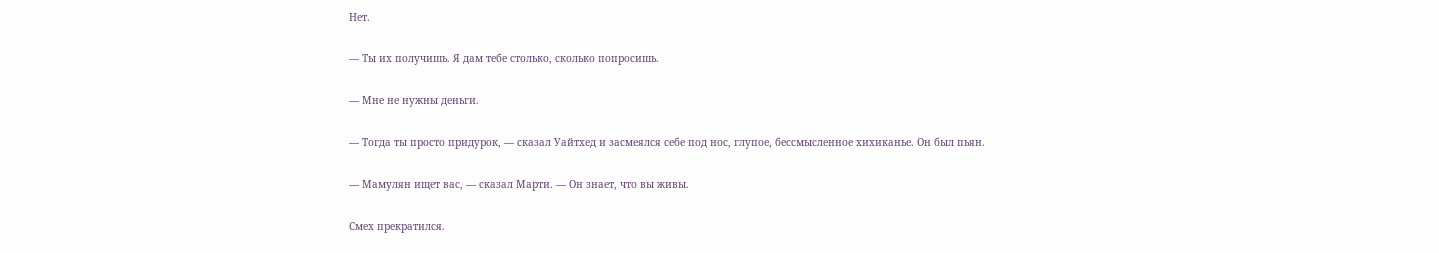Нет.

— Ты их получишь. Я дам тебе столько, сколько попросишь.

— Мне не нужны деньги.

— Тогда ты просто придурок, — сказал Уайтхед и засмеялся себе под нос, глупое, бессмысленное хихиканье. Он был пьян.

— Мамулян ищет вас, — сказал Марти. — Он знает, что вы живы.

Смех прекратился.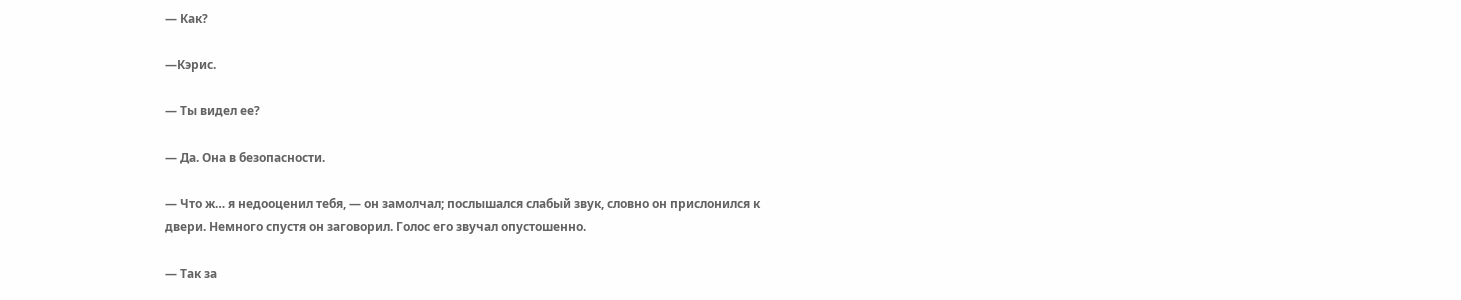— Как?

—Кэрис.

— Ты видел ее?

— Да. Она в безопасности.

— Что ж… я недооценил тебя, — он замолчал; послышался слабый звук, словно он прислонился к двери. Немного спустя он заговорил. Голос его звучал опустошенно.

— Так за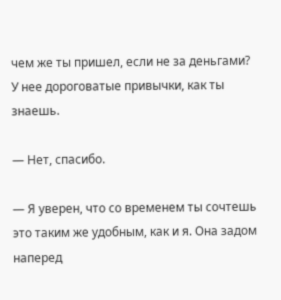чем же ты пришел, если не за деньгами? У нее дороговатые привычки, как ты знаешь.

— Нет, спасибо.

— Я уверен, что со временем ты сочтешь это таким же удобным, как и я. Она задом наперед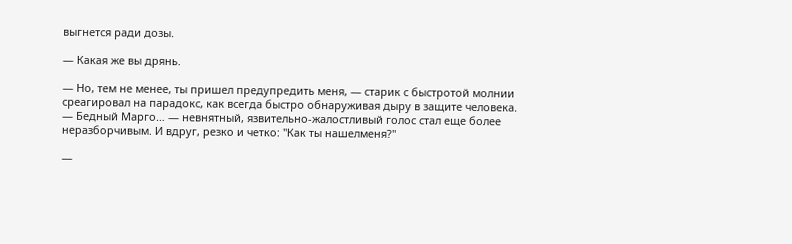выгнется ради дозы.

— Какая же вы дрянь.

— Но, тем не менее, ты пришел предупредить меня, — старик с быстротой молнии среагировал на парадокс, как всегда быстро обнаруживая дыру в защите человека. — Бедный Марго… — невнятный, язвительно-жалостливый голос стал еще более неразборчивым. И вдруг, резко и четко: "Как ты нашелменя?"

—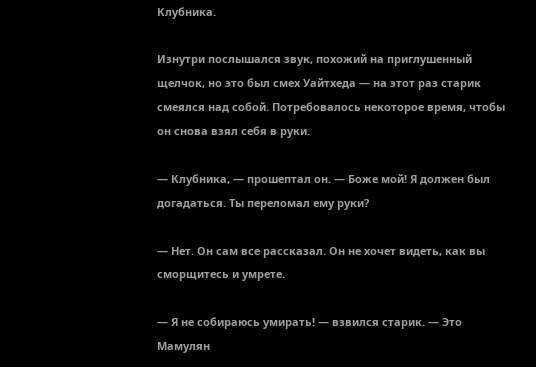Клубника.

Изнутри послышался звук, похожий на приглушенный щелчок, но это был смех Уайтхеда — на этот раз старик смеялся над собой. Потребовалось некоторое время, чтобы он снова взял себя в руки.

— Клубника, — прошептал он. — Боже мой! Я должен был догадаться. Ты переломал ему руки?

— Нет. Он сам все рассказал. Он не хочет видеть, как вы сморщитесь и умрете.

— Я не собираюсь умирать! — взвился старик. — Это Мамулян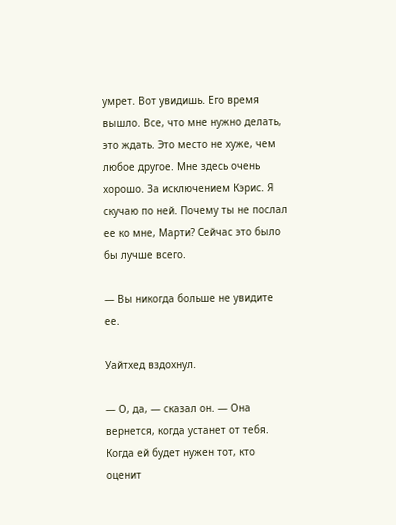умрет. Вот увидишь. Его время вышло. Все, что мне нужно делать, это ждать. Это место не хуже, чем любое другое. Мне здесь очень хорошо. За исключением Кэрис. Я скучаю по ней. Почему ты не послал ее ко мне, Марти? Сейчас это было бы лучше всего.

— Вы никогда больше не увидите ее.

Уайтхед вздохнул.

— О, да, — сказал он. — Она вернется, когда устанет от тебя. Когда ей будет нужен тот, кто оценит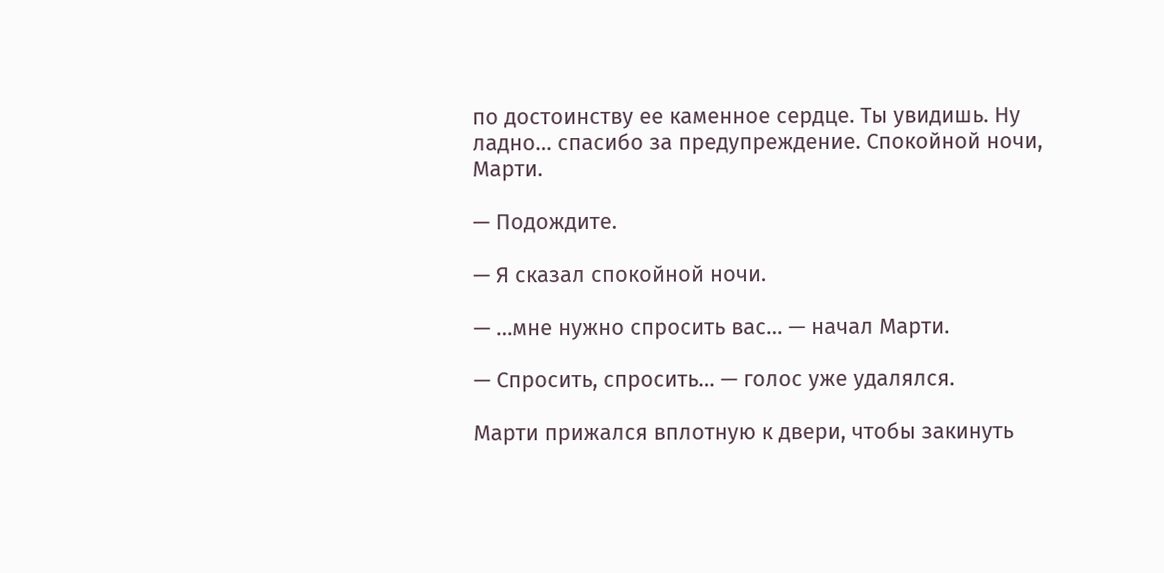по достоинству ее каменное сердце. Ты увидишь. Ну ладно… спасибо за предупреждение. Спокойной ночи, Марти.

— Подождите.

— Я сказал спокойной ночи.

— …мне нужно спросить вас… — начал Марти.

— Спросить, спросить… — голос уже удалялся.

Марти прижался вплотную к двери, чтобы закинуть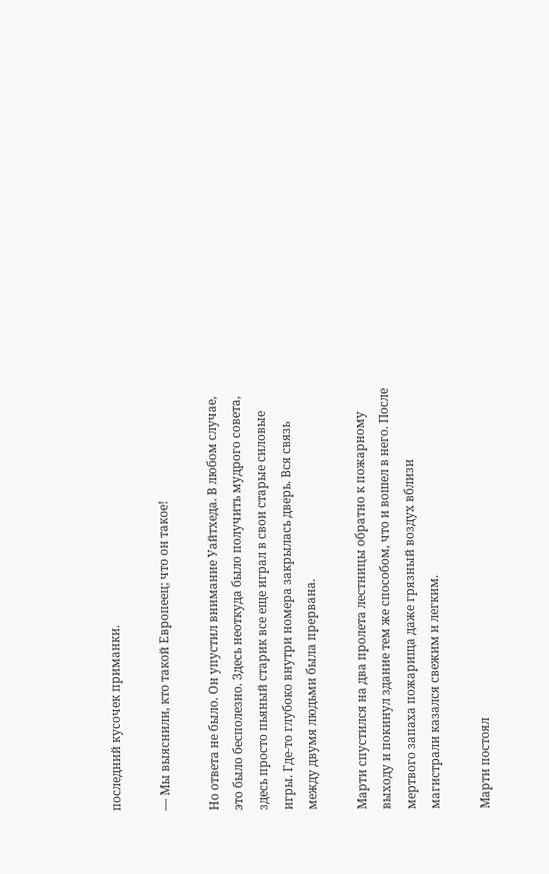последний кусочек приманки.

— Мы выяснили, кто такой Европеец; что он такое!

Но ответа не было. Он упустил внимание Уайтхеда. В любом случае, это было бесполезно. Здесь неоткуда было получить мудрого совета, здесь просто пьяный старик все еще играл в свои старые силовые игры. Где-то глубоко внутри номера закрылась дверь. Вся связь между двумя людьми была прервана.

Марти спустился на два пролета лестницы обратно к пожарному выходу и покинул здание тем же способом, что и вошел в него. После мертвого запаха пожарища даже грязный воздух вблизи магистрали казался свежим и легким.

Марти постоял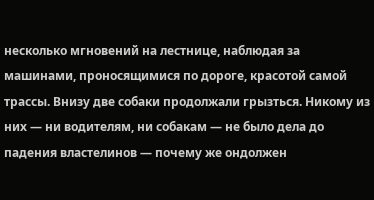несколько мгновений на лестнице, наблюдая за машинами, проносящимися по дороге, красотой самой трассы. Внизу две собаки продолжали грызться. Никому из них — ни водителям, ни собакам — не было дела до падения властелинов — почему же ондолжен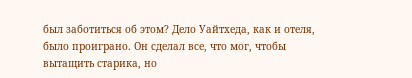был заботиться об этом? Дело Уайтхеда, как и отеля, было проиграно. Он сделал все, что мог, чтобы вытащить старика, но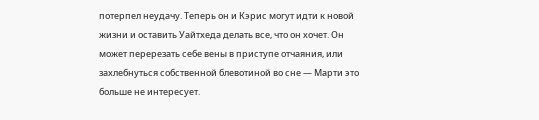потерпел неудачу. Теперь он и Кэрис могут идти к новой жизни и оставить Уайтхеда делать все, что он хочет. Он может перерезать себе вены в приступе отчаяния, или захлебнуться собственной блевотиной во сне — Марти это больше не интересует.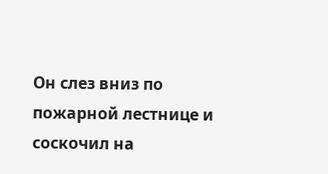Он слез вниз по пожарной лестнице и соскочил на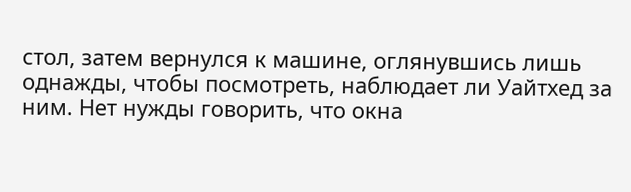стол, затем вернулся к машине, оглянувшись лишь однажды, чтобы посмотреть, наблюдает ли Уайтхед за ним. Нет нужды говорить, что окна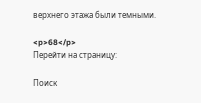верхнего этажа были темными.

<p>68</p>
Перейти на страницу:

Поиск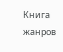Книга жанров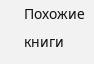Похожие книги